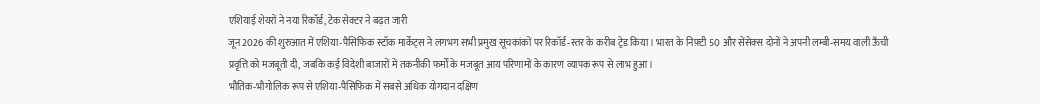एशियाई शेयरों ने नया रिकॉर्ड, टेक सेक्टर ने बढ़त जारी
जून 2026 की शुरुआत में एशिया‑पैसिफिक स्टॉक मार्केट्स ने लगभग सभी प्रमुख सूचकांकों पर रिकॉर्ड‑स्तर के करीब ट्रेड किया। भारत के निफ़्टी 50 और सेंसेक्स दोनों ने अपनी लम्बी‑समय वाली ऊँची प्रवृत्ति को मजबूती दी, जबकि कई विदेशी बाजारों में तकनीकी फर्मों के मजबूत आय परिणामों के कारण व्यापक रूप से लाभ हुआ।
भौतिक‑भौगोलिक रूप से एशिया‑पैसिफिक में सबसे अधिक योगदान दक्षिण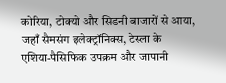कोरिया, टोक्यो और सिडनी बाजारों से आया, जहाँ सैमसंग इलेक्ट्रॉनिक्स, टेस्ला के एशिया‑पैसिफिक उपक्रम और जापानी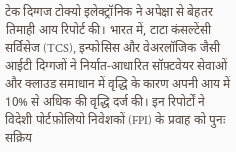टेक दिग्गज टोक्यो इलेक्ट्रॉनिक ने अपेक्षा से बेहतर तिमाही आय रिपोर्ट की। भारत में, टाटा कंसल्टेंसी सर्विसेज (TCS), इन्फोसिस और वेअरलॉजिक जैसी आईटी दिग्गजों ने निर्यात‑आधारित सॉफ़्टवेयर सेवाओं और क्लाउड समाधान में वृद्धि के कारण अपनी आय में 10% से अधिक की वृद्धि दर्ज की। इन रिपोर्टों ने विदेशी पोर्टफ़ोलियो निवेशकों (FPI) के प्रवाह को पुनः सक्रिय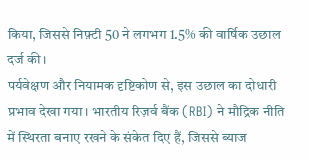किया, जिससे निफ़्टी 50 ने लगभग 1.5% की वार्षिक उछाल दर्ज की।
पर्यवेक्षण और नियामक दृष्टिकोण से, इस उछाल का दोधारी प्रभाव देखा गया। भारतीय रिज़र्व बैंक (RBI) ने मौद्रिक नीति में स्थिरता बनाए रखने के संकेत दिए हैं, जिससे ब्याज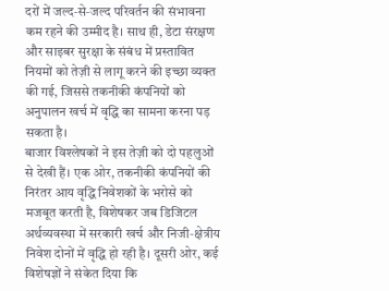दरों में जल्द‑से‑जल्द परिवर्तन की संभावना कम रहने की उम्मीद है। साथ ही, डेटा संरक्षण और साइबर सुरक्षा के संबंध में प्रस्तावित नियमों को तेज़ी से लागू करने की इच्छा व्यक्त की गई, जिससे तकनीकी कंपनियों को अनुपालन खर्च में वृद्धि का सामना करना पड़ सकता है।
बाजार विश्लेषकों ने इस तेज़ी को दो पहलुओं से देखी हैं। एक ओर, तकनीकी कंपनियों की निरंतर आय वृद्धि निवेशकों के भरोसे को मजबूत करती है, विशेषकर जब डिजिटल अर्थव्यवस्था में सरकारी खर्च और निजी‑क्षेत्रीय निवेश दोनों में वृद्धि हो रही है। दूसरी ओर, कई विशेषज्ञों ने संकेत दिया कि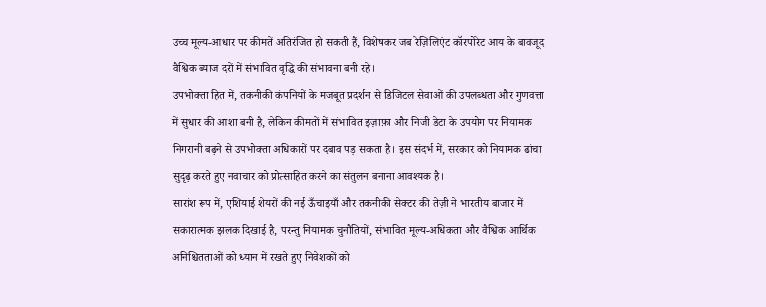उच्च मूल्य‑आधार पर कीमतें अतिरंजित हो सकती हैं, विशेषकर जब रेज़िलिएंट कॉरपोरेट आय के बावजूद वैश्विक ब्याज दरों में संभावित वृद्धि की संभावना बनी रहे।
उपभोक्ता हित में, तकनीकी कंपनियों के मजबूत प्रदर्शन से डिजिटल सेवाओं की उपलब्धता और गुणवत्ता में सुधार की आशा बनी है, लेकिन कीमतों में संभावित इज़ाफ़ा और निजी डेटा के उपयोग पर नियामक निगरानी बढ़ने से उपभोक्ता अधिकारों पर दबाव पड़ सकता है। इस संदर्भ में, सरकार को नियामक ढांचा सुदृढ़ करते हुए नवाचार को प्रोत्साहित करने का संतुलन बनाना आवश्यक है।
सारांश रूप में, एशियाई शेयरों की नई ऊँचाइयाँ और तकनीकी सेक्टर की तेज़ी ने भारतीय बाजार में सकारात्मक झलक दिखाई है, परन्तु नियामक चुनौतियों, संभावित मूल्य‑अधिकता और वैश्विक आर्थिक अनिश्चितताओं को ध्यान में रखते हुए निवेशकों को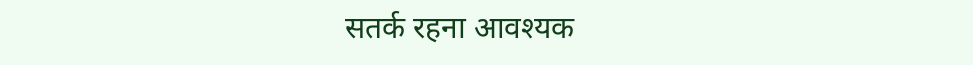सतर्क रहना आवश्यक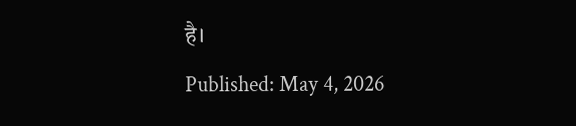है।
Published: May 4, 2026